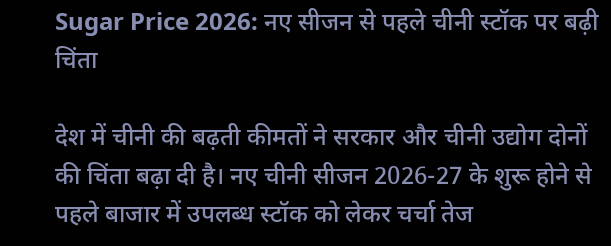Sugar Price 2026: नए सीजन से पहले चीनी स्टॉक पर बढ़ी चिंता

देश में चीनी की बढ़ती कीमतों ने सरकार और चीनी उद्योग दोनों की चिंता बढ़ा दी है। नए चीनी सीजन 2026-27 के शुरू होने से पहले बाजार में उपलब्ध स्टॉक को लेकर चर्चा तेज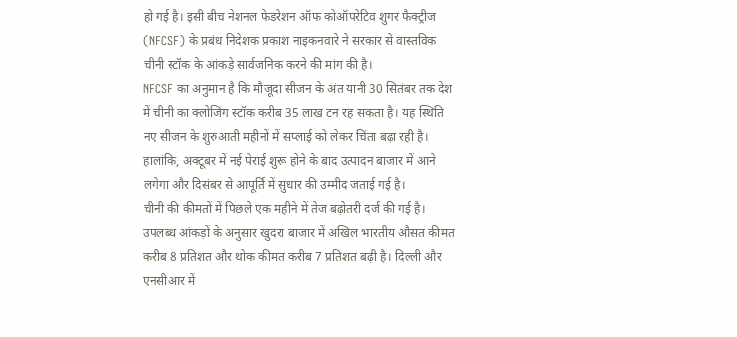हो गई है। इसी बीच नेशनल फेडरेशन ऑफ कोऑपरेटिव शुगर फैक्ट्रीज (NFCSF) के प्रबंध निदेशक प्रकाश नाइकनवारे ने सरकार से वास्तविक चीनी स्टॉक के आंकड़े सार्वजनिक करने की मांग की है।
NFCSF का अनुमान है कि मौजूदा सीजन के अंत यानी 30 सितंबर तक देश में चीनी का क्लोजिंग स्टॉक करीब 35 लाख टन रह सकता है। यह स्थिति नए सीजन के शुरुआती महीनों में सप्लाई को लेकर चिंता बढ़ा रही है। हालांकि, अक्टूबर में नई पेराई शुरू होने के बाद उत्पादन बाजार में आने लगेगा और दिसंबर से आपूर्ति में सुधार की उम्मीद जताई गई है।
चीनी की कीमतों में पिछले एक महीने में तेज बढ़ोतरी दर्ज की गई है। उपलब्ध आंकड़ों के अनुसार खुदरा बाजार में अखिल भारतीय औसत कीमत करीब 8 प्रतिशत और थोक कीमत करीब 7 प्रतिशत बढ़ी है। दिल्ली और एनसीआर में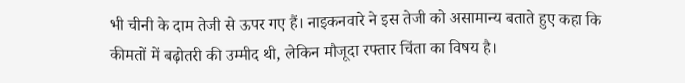भी चीनी के दाम तेजी से ऊपर गए हैं। नाइकनवारे ने इस तेजी को असामान्य बताते हुए कहा कि कीमतों में बढ़ोतरी की उम्मीद थी, लेकिन मौजूदा रफ्तार चिंता का विषय है।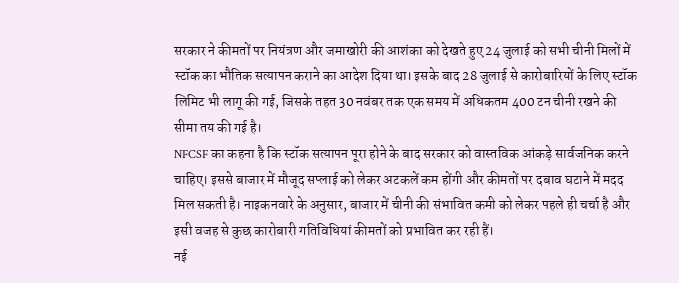सरकार ने कीमतों पर नियंत्रण और जमाखोरी की आशंका को देखते हुए 24 जुलाई को सभी चीनी मिलों में स्टॉक का भौतिक सत्यापन कराने का आदेश दिया था। इसके बाद 28 जुलाई से कारोबारियों के लिए स्टॉक लिमिट भी लागू की गई, जिसके तहत 30 नवंबर तक एक समय में अधिकतम 400 टन चीनी रखने की सीमा तय की गई है।
NFCSF का कहना है कि स्टॉक सत्यापन पूरा होने के बाद सरकार को वास्तविक आंकड़े सार्वजनिक करने चाहिए। इससे बाजार में मौजूद सप्लाई को लेकर अटकलें कम होंगी और कीमतों पर दबाव घटाने में मदद मिल सकती है। नाइकनवारे के अनुसार, बाजार में चीनी की संभावित कमी को लेकर पहले ही चर्चा है और इसी वजह से कुछ कारोबारी गतिविधियां कीमतों को प्रभावित कर रही हैं।
नई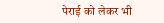पेराई को लेकर भी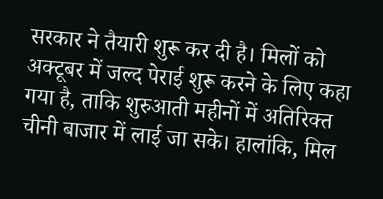सरकार ने तैयारी शुरू कर दी है। मिलों को अक्टूबर में जल्द पेराई शुरू करने के लिए कहा गया है, ताकि शुरुआती महीनों में अतिरिक्त चीनी बाजार में लाई जा सके। हालांकि, मिल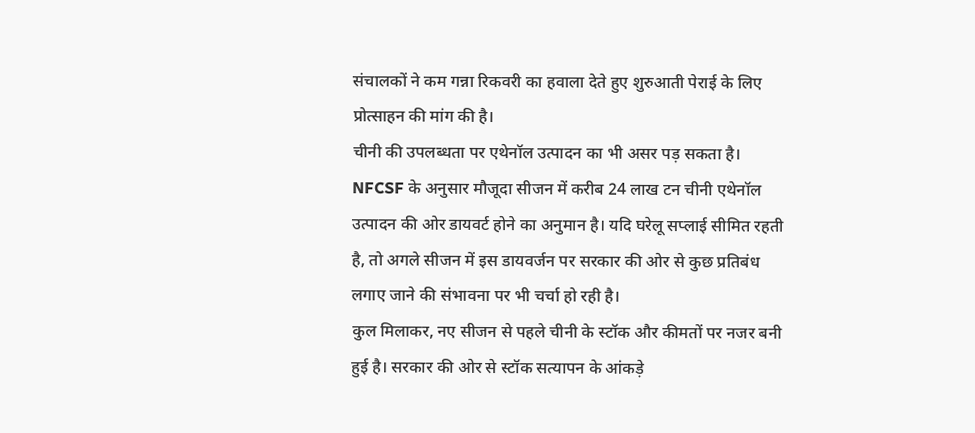संचालकों ने कम गन्ना रिकवरी का हवाला देते हुए शुरुआती पेराई के लिए प्रोत्साहन की मांग की है।
चीनी की उपलब्धता पर एथेनॉल उत्पादन का भी असर पड़ सकता है। NFCSF के अनुसार मौजूदा सीजन में करीब 24 लाख टन चीनी एथेनॉल उत्पादन की ओर डायवर्ट होने का अनुमान है। यदि घरेलू सप्लाई सीमित रहती है, तो अगले सीजन में इस डायवर्जन पर सरकार की ओर से कुछ प्रतिबंध लगाए जाने की संभावना पर भी चर्चा हो रही है।
कुल मिलाकर, नए सीजन से पहले चीनी के स्टॉक और कीमतों पर नजर बनी हुई है। सरकार की ओर से स्टॉक सत्यापन के आंकड़े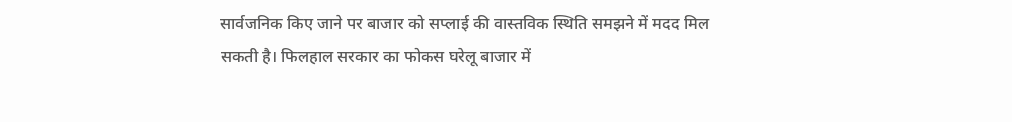सार्वजनिक किए जाने पर बाजार को सप्लाई की वास्तविक स्थिति समझने में मदद मिल सकती है। फिलहाल सरकार का फोकस घरेलू बाजार में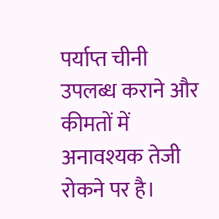पर्याप्त चीनी उपलब्ध कराने और कीमतों में अनावश्यक तेजी रोकने पर है।